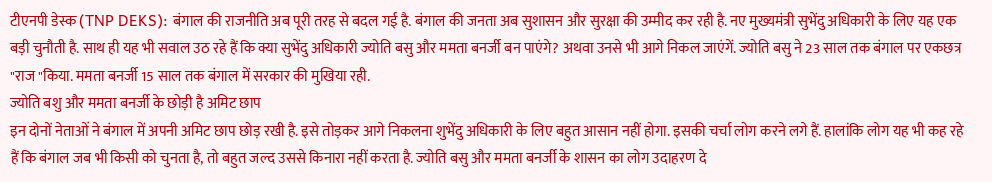टीएनपी डेस्क (TNP DEKS): बंगाल की राजनीति अब पूरी तरह से बदल गई है. बंगाल की जनता अब सुशासन और सुरक्षा की उम्मीद कर रही है. नए मुख्यमंत्री सुभेंदु अधिकारी के लिए यह एक बड़ी चुनौती है. साथ ही यह भी सवाल उठ रहे हैं कि क्या सुभेंदु अधिकारी ज्योति बसु और ममता बनर्जी बन पाएंगे? अथवा उनसे भी आगे निकल जाएंगें. ज्योति बसु ने 23 साल तक बंगाल पर एकछत्र "राज "किया. ममता बनर्जी 15 साल तक बंगाल में सरकार की मुखिया रही.
ज्योति बशु और ममता बनर्जी के छोड़ी है अमिट छाप
इन दोनों नेताओं ने बंगाल में अपनी अमिट छाप छोड़ रखी है. इसे तोड़कर आगे निकलना शुभेंदु अधिकारी के लिए बहुत आसान नहीं होगा. इसकी चर्चा लोग करने लगे हैं. हालांकि लोग यह भी कह रहे हैं कि बंगाल जब भी किसी को चुनता है, तो बहुत जल्द उससे किनारा नहीं करता है. ज्योति बसु और ममता बनर्जी के शासन का लोग उदाहरण दे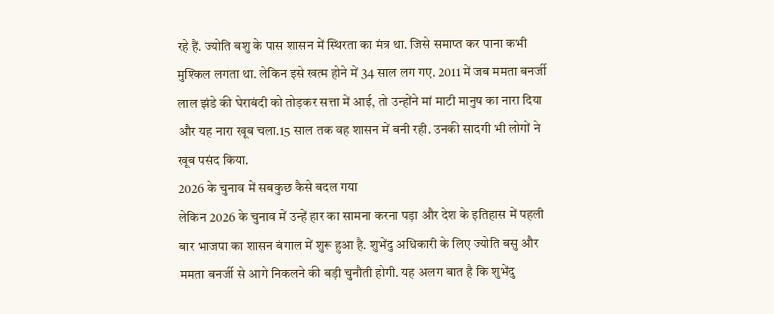रहे हैं. ज्योति बशु के पास शासन में स्थिरता का मंत्र था. जिसे समाप्त कर पाना कभी मुश्किल लगता था. लेकिन इसे खत्म होने में 34 साल लग गए. 2011 में जब ममता बनर्जी लाल झंडे की घेराबंदी को तोड़कर सत्ता में आई, तो उन्होंने मां माटी मानुष का नारा दिया और यह नारा खूब चला.15 साल तक वह शासन में बनी रही. उनकी सादगी भी लोगों ने खूब पसंद किया.
2026 के चुनाव में सबकुछ कैसे बदल गया
लेकिन 2026 के चुनाव में उन्हें हार का सामना करना पड़ा और देश के इतिहास में पहली बार भाजपा का शासन बंगाल में शुरू हुआ है. शुभेंदु अधिकारी के लिए ज्योति बसु और ममता बनर्जी से आगे निकलने की बड़ी चुनौती होगी. यह अलग बात है कि शुभेंदु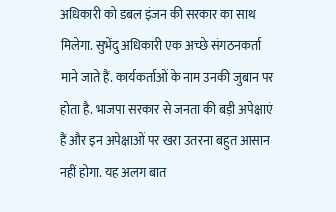अधिकारी को डबल इंजन की सरकार का साथ मिलेगा. सुभेंदु अधिकारी एक अच्छे संगठनकर्ता माने जाते हैं. कार्यकर्ताओं के नाम उनकी जुबान पर होता है. भाजपा सरकार से जनता की बड़ी अपेक्षाएं हैं और इन अपेक्षाओं पर खरा उतरना बहुत आसान नहीं होगा. यह अलग बात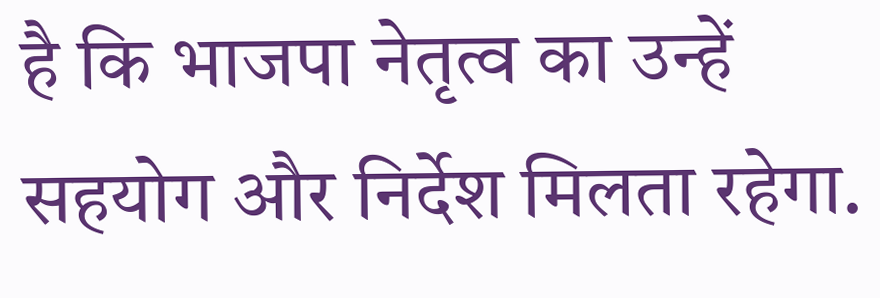है कि भाजपा नेतृत्व का उन्हें सहयोग और निर्देश मिलता रहेगा.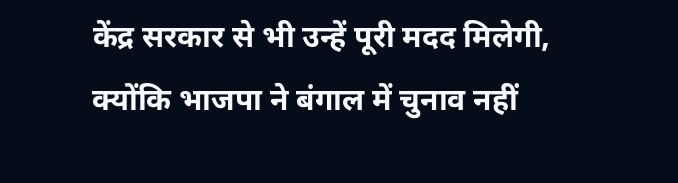केंद्र सरकार से भी उन्हें पूरी मदद मिलेगी, क्योंकि भाजपा ने बंगाल में चुनाव नहीं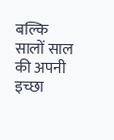बल्कि सालों साल की अपनी इच्छा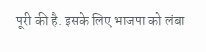पूरी की है. इसके लिए भाजपा को लंबा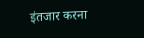इंतजार करना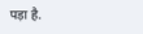पड़ा है.